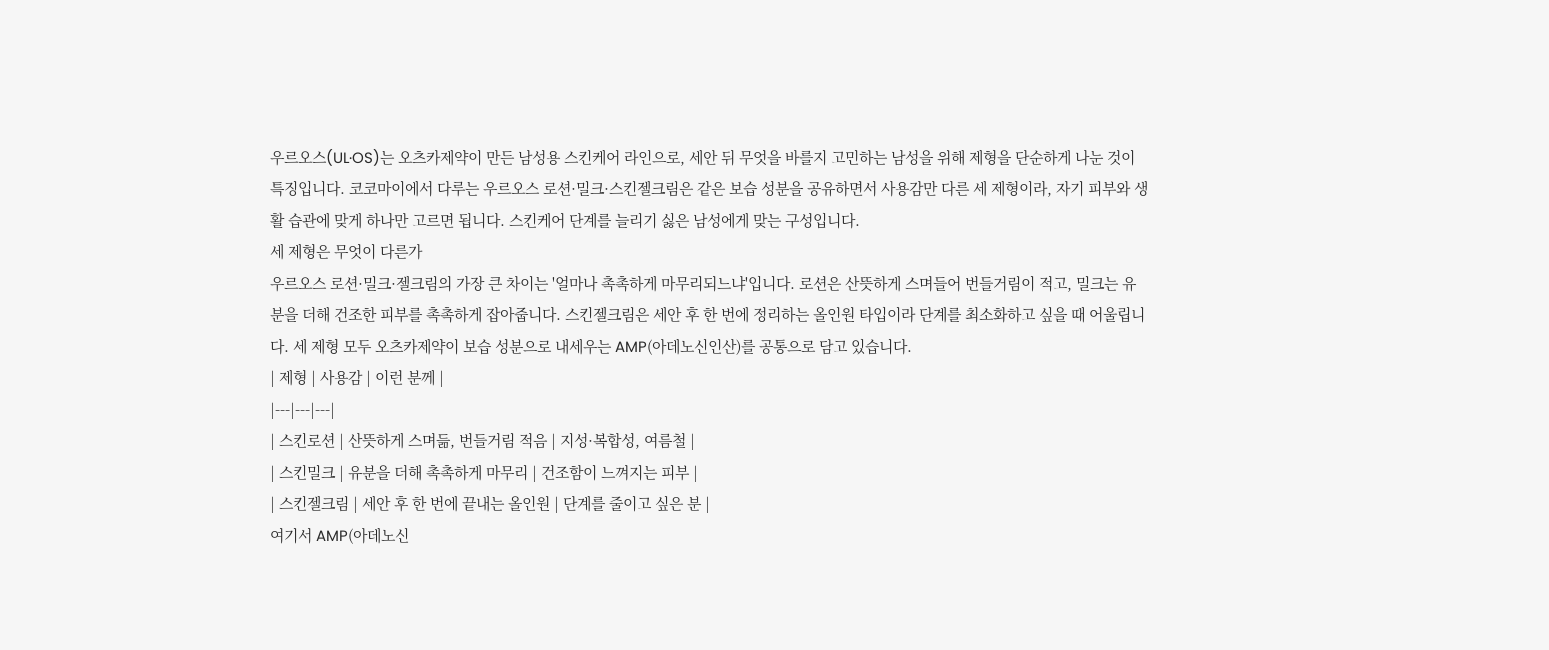우르오스(UL·OS)는 오츠카제약이 만든 남성용 스킨케어 라인으로, 세안 뒤 무엇을 바를지 고민하는 남성을 위해 제형을 단순하게 나눈 것이 특징입니다. 코코마이에서 다루는 우르오스 로션·밀크·스킨젤크림은 같은 보습 성분을 공유하면서 사용감만 다른 세 제형이라, 자기 피부와 생활 습관에 맞게 하나만 고르면 됩니다. 스킨케어 단계를 늘리기 싫은 남성에게 맞는 구성입니다.
세 제형은 무엇이 다른가
우르오스 로션·밀크·젤크림의 가장 큰 차이는 '얼마나 촉촉하게 마무리되느냐'입니다. 로션은 산뜻하게 스며들어 번들거림이 적고, 밀크는 유분을 더해 건조한 피부를 촉촉하게 잡아줍니다. 스킨젤크림은 세안 후 한 번에 정리하는 올인원 타입이라 단계를 최소화하고 싶을 때 어울립니다. 세 제형 모두 오츠카제약이 보습 성분으로 내세우는 AMP(아데노신인산)를 공통으로 담고 있습니다.
| 제형 | 사용감 | 이런 분께 |
|---|---|---|
| 스킨로션 | 산뜻하게 스며듦, 번들거림 적음 | 지성·복합성, 여름철 |
| 스킨밀크 | 유분을 더해 촉촉하게 마무리 | 건조함이 느껴지는 피부 |
| 스킨젤크림 | 세안 후 한 번에 끝내는 올인원 | 단계를 줄이고 싶은 분 |
여기서 AMP(아데노신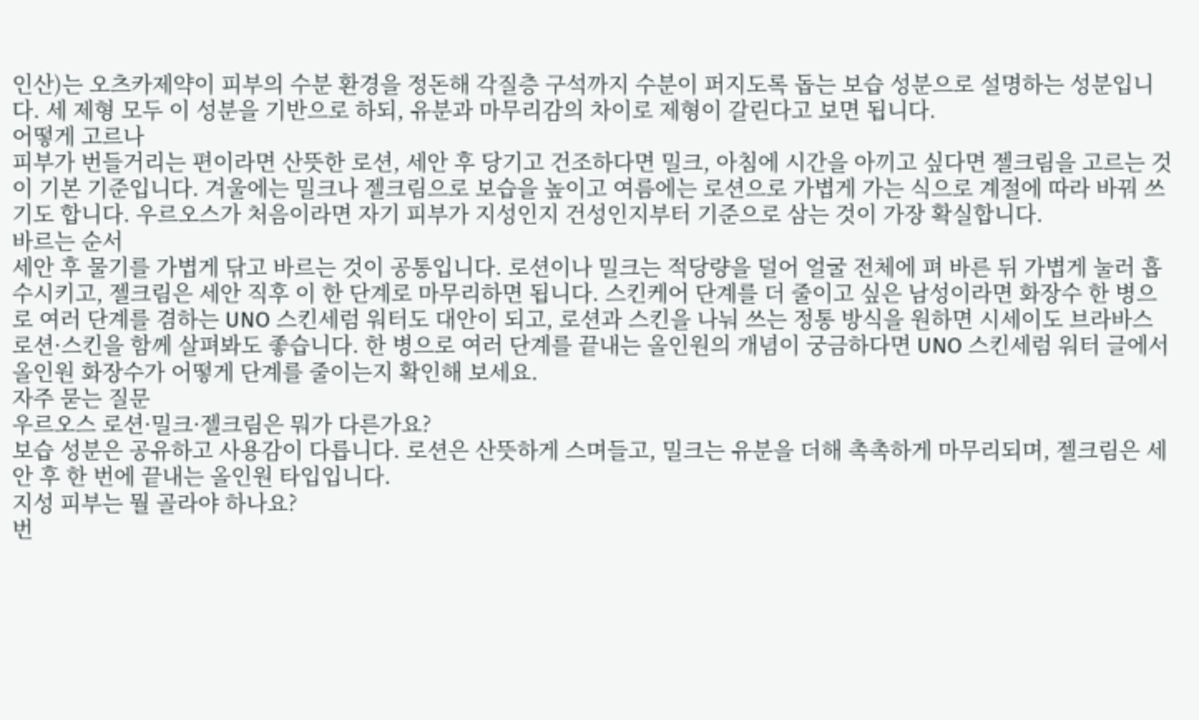인산)는 오츠카제약이 피부의 수분 환경을 정돈해 각질층 구석까지 수분이 퍼지도록 돕는 보습 성분으로 설명하는 성분입니다. 세 제형 모두 이 성분을 기반으로 하되, 유분과 마무리감의 차이로 제형이 갈린다고 보면 됩니다.
어떻게 고르나
피부가 번들거리는 편이라면 산뜻한 로션, 세안 후 당기고 건조하다면 밀크, 아침에 시간을 아끼고 싶다면 젤크림을 고르는 것이 기본 기준입니다. 겨울에는 밀크나 젤크림으로 보습을 높이고 여름에는 로션으로 가볍게 가는 식으로 계절에 따라 바꿔 쓰기도 합니다. 우르오스가 처음이라면 자기 피부가 지성인지 건성인지부터 기준으로 삼는 것이 가장 확실합니다.
바르는 순서
세안 후 물기를 가볍게 닦고 바르는 것이 공통입니다. 로션이나 밀크는 적당량을 덜어 얼굴 전체에 펴 바른 뒤 가볍게 눌러 흡수시키고, 젤크림은 세안 직후 이 한 단계로 마무리하면 됩니다. 스킨케어 단계를 더 줄이고 싶은 남성이라면 화장수 한 병으로 여러 단계를 겸하는 UNO 스킨세럼 워터도 대안이 되고, 로션과 스킨을 나눠 쓰는 정통 방식을 원하면 시세이도 브라바스 로션·스킨을 함께 살펴봐도 좋습니다. 한 병으로 여러 단계를 끝내는 올인원의 개념이 궁금하다면 UNO 스킨세럼 워터 글에서 올인원 화장수가 어떻게 단계를 줄이는지 확인해 보세요.
자주 묻는 질문
우르오스 로션·밀크·젤크림은 뭐가 다른가요?
보습 성분은 공유하고 사용감이 다릅니다. 로션은 산뜻하게 스며들고, 밀크는 유분을 더해 촉촉하게 마무리되며, 젤크림은 세안 후 한 번에 끝내는 올인원 타입입니다.
지성 피부는 뭘 골라야 하나요?
번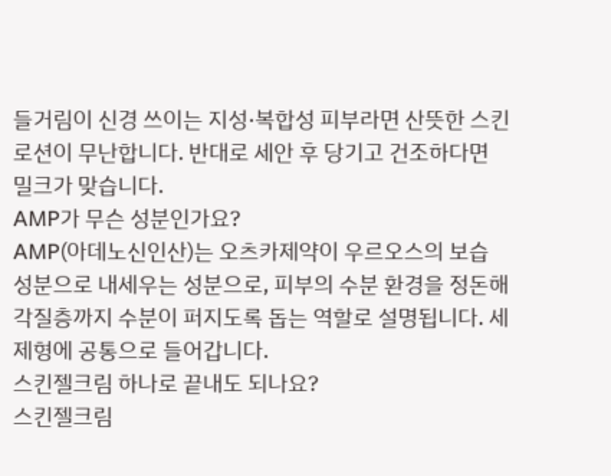들거림이 신경 쓰이는 지성·복합성 피부라면 산뜻한 스킨로션이 무난합니다. 반대로 세안 후 당기고 건조하다면 밀크가 맞습니다.
AMP가 무슨 성분인가요?
AMP(아데노신인산)는 오츠카제약이 우르오스의 보습 성분으로 내세우는 성분으로, 피부의 수분 환경을 정돈해 각질층까지 수분이 퍼지도록 돕는 역할로 설명됩니다. 세 제형에 공통으로 들어갑니다.
스킨젤크림 하나로 끝내도 되나요?
스킨젤크림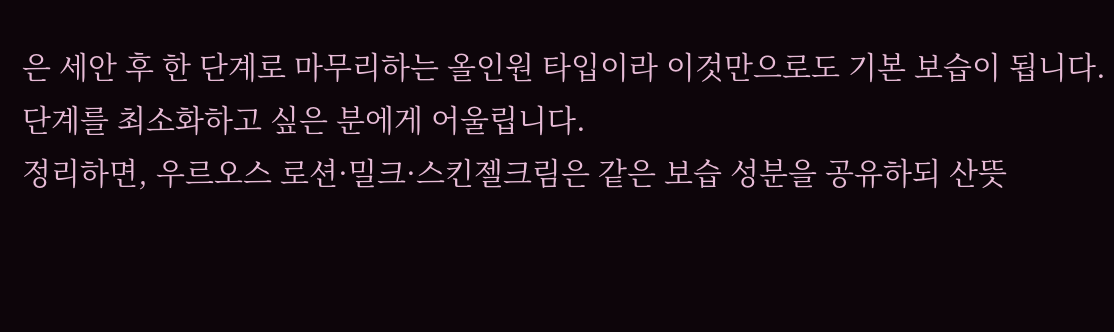은 세안 후 한 단계로 마무리하는 올인원 타입이라 이것만으로도 기본 보습이 됩니다. 단계를 최소화하고 싶은 분에게 어울립니다.
정리하면, 우르오스 로션·밀크·스킨젤크림은 같은 보습 성분을 공유하되 산뜻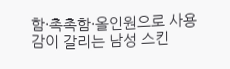함·촉촉함·올인원으로 사용감이 갈리는 남성 스킨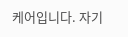케어입니다. 자기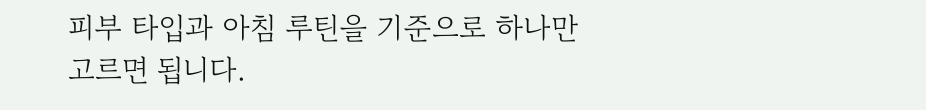피부 타입과 아침 루틴을 기준으로 하나만 고르면 됩니다.